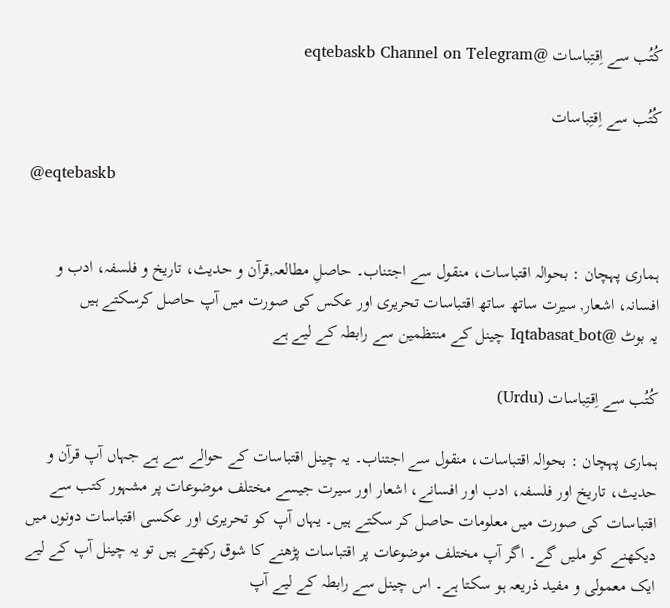کُتُب سے اِقتِباسات @eqtebaskb Channel on Telegram

کُتُب سے اِقتِباسات

@eqtebaskb


ہماری پہچان : بحوالہ اقتباسات، منقول سے اجتناب۔ حاصلِ مطالعہ,قرآن و حدیث، تاریخ و فلسفہ، ادب و افسانہ، اشعار, سیرت ساتھ ساتھ اقتباسات تحریری اور عکس کی صورت میں آپ حاصل کرسکتے ہیں
یہ بوٹ @Iqtabasat_bot چینل کے منتظمین سے رابطہ کے لیے ہے

کُتُب سے اِقتِباسات (Urdu)

ہماری پہچان : بحوالہ اقتباسات، منقول سے اجتناب۔ یہ چینل اقتباسات کے حوالے سے ہے جہاں آپ قرآن و حدیث، تاریخ اور فلسفہ، ادب اور افسانے، اشعار اور سیرت جیسے مختلف موضوعات پر مشہور کتب سے اقتباسات کی صورت میں معلومات حاصل کر سکتے ہیں۔ یہاں آپ کو تحریری اور عکسی اقتباسات دونوں میں دیکھنے کو ملیں گے۔ اگر آپ مختلف موضوعات پر اقتباسات پڑھنے کا شوق رکھتے ہیں تو یہ چینل آپ کے لیے ایک معمولی و مفید ذریعہ ہو سکتا ہے۔ اس چینل سے رابطہ کے لیے آپ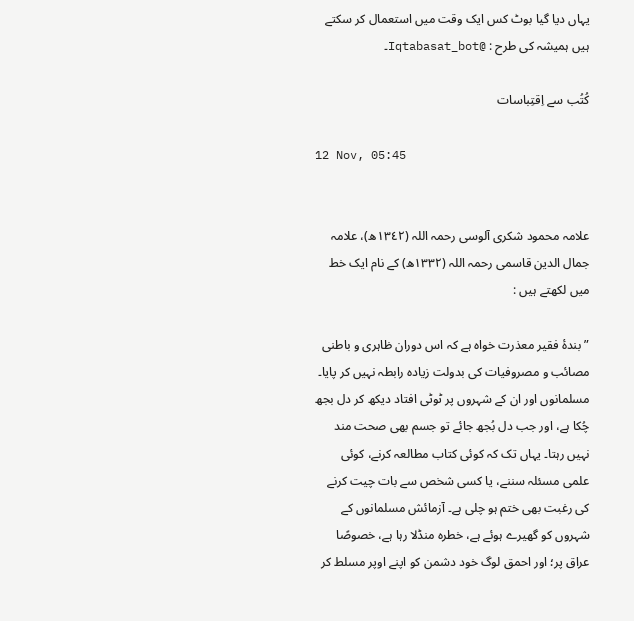یہاں دیا گیا بوٹ کس ایک وقت میں استعمال کر سکتے ہیں ہمیشہ کی طرح : @Iqtabasat_bot۔

کُتُب سے اِقتِباسات

12 Nov, 05:45


علامہ محمود شکری آلوسی رحمہ اللہ (١٣٤٢ھ)، علامہ جمال الدین قاسمی رحمہ اللہ (١٣٣٢ھ) کے نام ایک خط میں لکھتے ہیں :

”بندۂ فقیر معذرت خواہ ہے کہ اس دوران ظاہری و باطنی مصائب و مصروفیات کی بدولت زیادہ رابطہ نہیں کر پایا۔ مسلمانوں اور ان کے شہروں پر ٹوٹی افتاد دیکھ کر دل بجھ چُکا ہے، اور جب دل بُجھ جائے تو جسم بھی صحت مند نہیں رہتا۔ یہاں تک کہ کوئی کتاب مطالعہ کرنے، کوئی علمی مسئلہ سننے، یا کسی شخص سے بات چیت کرنے کی رغبت بھی ختم ہو چلی ہے۔ آزمائش مسلمانوں کے شہروں کو گھیرے ہوئے ہے، خطرہ منڈلا رہا ہے، خصوصًا عراق پر؛ اور احمق لوگ خود دشمن کو اپنے اوپر مسلط کر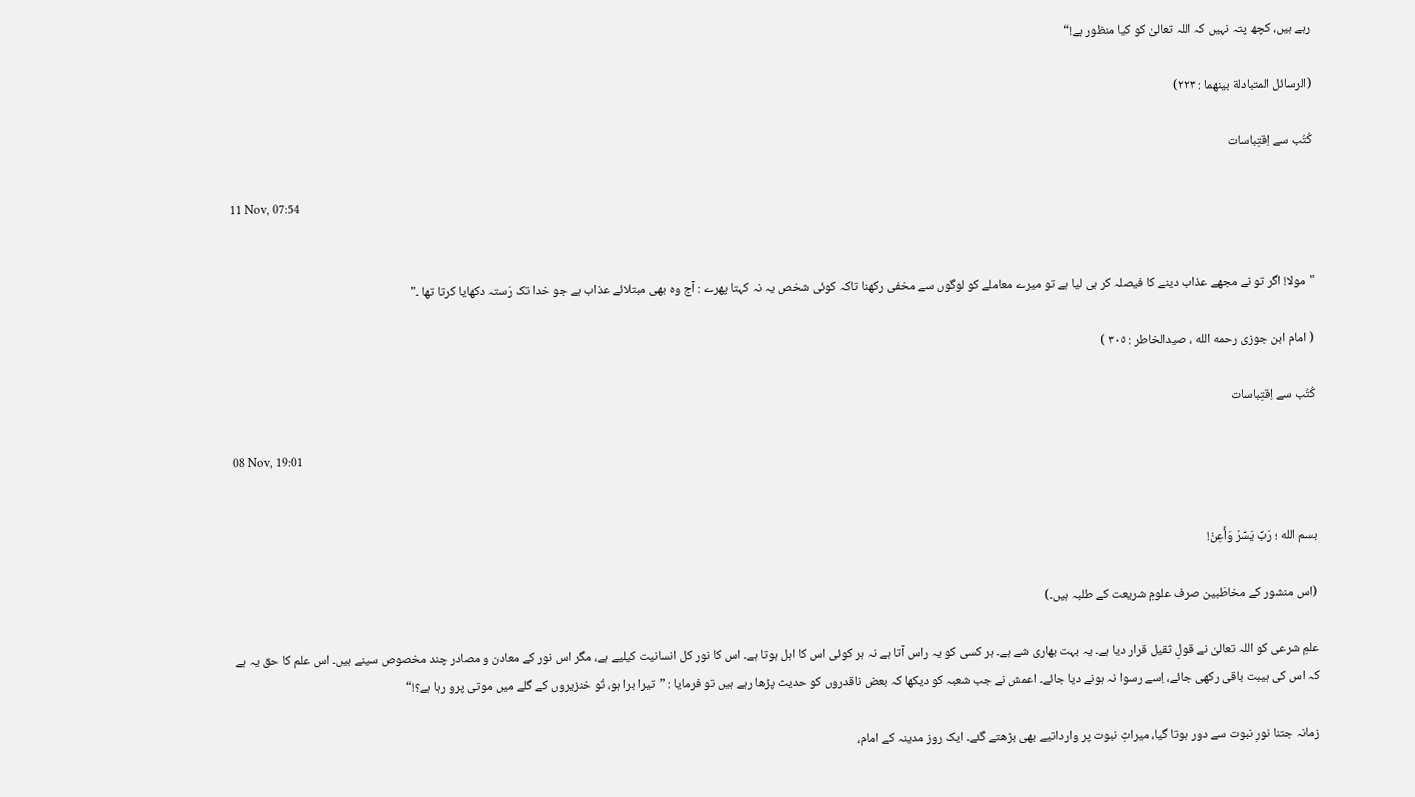رہے ہیں، کچھ پتہ نہیں کہ اللہ تعالیٰ کو کیا منظور ہے!“

(الرسائل المتبادلة بينهما : ٢٢٣)

کُتُب سے اِقتِباسات

11 Nov, 07:54


"مولا! اگر تو نے مجھے عذاب دینے کا فیصلہ کر ہی لیا ہے تو میرے معاملے کو لوگوں سے مخفی رکھنا تاکہ کوئی شخص یہ نہ کہتا پھرے : آج وہ بھی مبتلائے عذاب ہے جو خدا تک رَستہ دکھایا کرتا تھا ۔"

( امام ابن جوزی رحمه الله ، صیدالخاطر : ٣٠٥ )

کُتُب سے اِقتِباسات

08 Nov, 19:01


بسم الله ؛ رَبِّ يَسِّرْ وَأَعِنْ!

(اس منشور کے مخاطَبین صرف علومِ شریعت کے طلبہ ہیں۔)

علمِ شرعی کو اللہ تعالیٰ نے قولِ ثقیل قرار دیا ہے۔ یہ بہت بھاری شے ہے۔ ہر کسی کو یہ راس آتا ہے نہ ہر کوئی اس کا اہل ہوتا ہے۔ اس کا نور کل انسانیت کیلیے ہے، مگر اس نور کے معادن و مصادر چند مخصوص سینے ہیں۔ اس علم کا حق یہ ہے کہ اس کی ہیبت باقی رکھی جائے، اِسے رسوا نہ ہونے دیا جائے۔ اعمش نے جب شعبہ کو دیکھا کہ بعض ناقدروں کو حدیث پڑھا رہے ہیں تو فرمایا : ”تیرا برا ہو، تُو خنزیروں کے گلے میں موتی پرو رہا ہے؟!“

زمانہ جتنا نورِ نبوت سے دور ہوتا گیا، میراثِ نبوت پر وارداتیے بھی بڑھتے گئے۔ ایک روز مدینہ کے امام،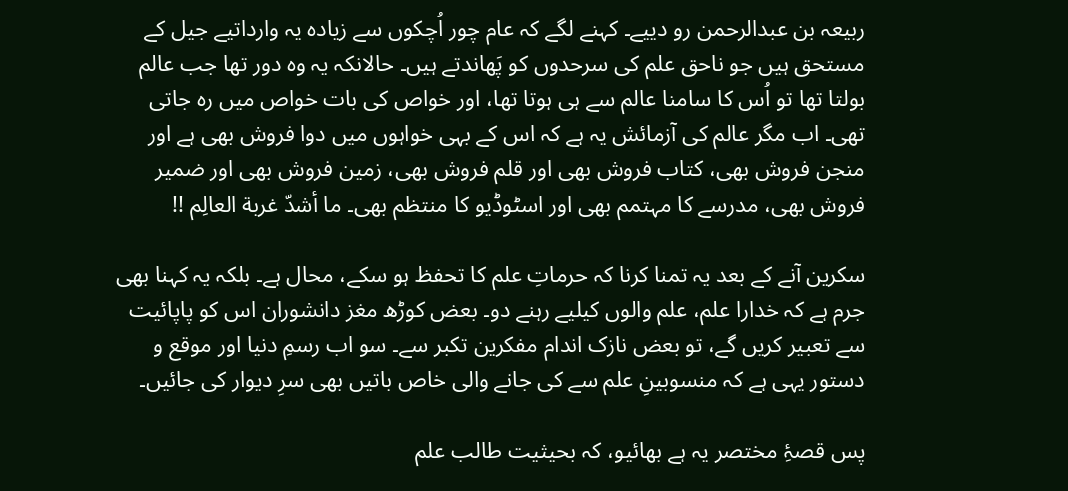ربیعہ بن عبدالرحمن رو دییے۔ کہنے لگے کہ عام چور اُچکوں سے زیادہ یہ وارداتیے جیل کے مستحق ہیں جو ناحق علم کی سرحدوں کو پَھاندتے ہیں۔ حالانکہ یہ وہ دور تھا جب عالم بولتا تھا تو اُس کا سامنا عالم سے ہی ہوتا تھا، اور خواص کی بات خواص میں رہ جاتی تھی۔ اب مگر عالم کی آزمائش یہ ہے کہ اس کے بہی خواہوں میں دوا فروش بھی ہے اور منجن فروش بھی، کتاب فروش بھی اور قلم فروش بھی، زمین فروش بھی اور ضمیر فروش بھی، مدرسے کا مہتمم بھی اور اسٹوڈیو کا منتظم بھی۔ ما أشدّ غربة العالِم !!

سکرین آنے کے بعد یہ تمنا کرنا کہ حرماتِ علم کا تحفظ ہو سکے، محال ہے۔ بلکہ یہ کہنا بھی جرم ہے کہ خدارا علم، علم والوں کیلیے رہنے دو۔ بعض کوڑھ مغز دانشوران اس کو پاپائیت سے تعبیر کریں گے، تو بعض نازک اندام مفکرین تکبر سے۔ سو اب رسمِ دنیا اور موقع و دستور یہی ہے کہ منسوبینِ علم سے کی جانے والی خاص باتیں بھی سرِ دیوار کی جائیں۔

پس قصۂِ مختصر یہ ہے بھائیو، کہ بحیثیت طالب علم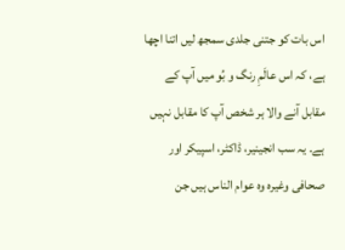اس بات کو جتنی جلدی سمجھ لیں اتنا اچھا ہے، کہ اس عالَمِ رنگ و بُو میں آپ کے مقابل آنے والا ہر شخص آپ کا مقابل نہیں ہے۔ یہ سب انجینیر، ڈاکٹر، اسپیکر اور صحافی وغیرہ وہ عوام الناس ہیں جن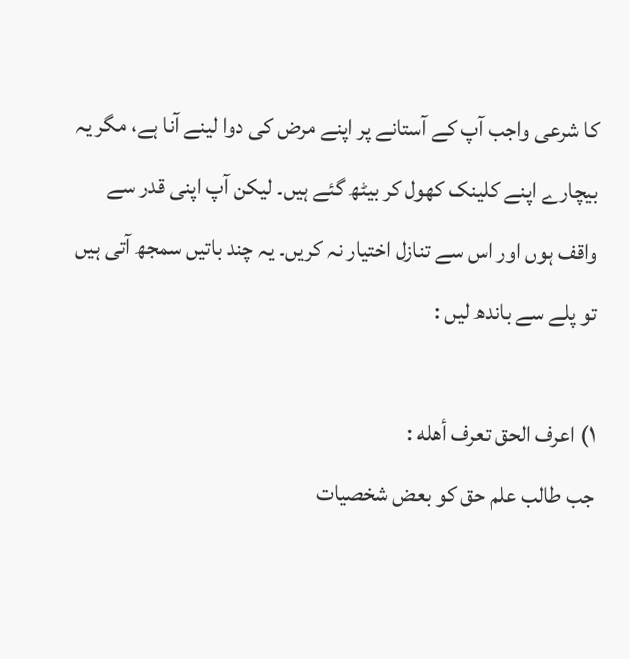کا شرعی واجب آپ کے آستانے پر اپنے مرض کی دوا لینے آنا ہے، مگر یہ بیچارے اپنے کلینک کھول کر بیٹھ گئے ہیں۔ لیکن آپ اپنی قدر سے واقف ہوں اور اس سے تنازل اختیار نہ کریں۔ یہ چند باتیں سمجھ آتی ہیں تو پلے سے باندھ لیں :

١) اعرف الحق تعرف أهله :
جب طالب علم حق کو بعض شخصیات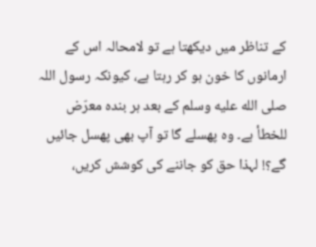کے تناظر میں دیکھتا ہے تو لامحالہ اس کے ارمانوں کا خون ہو کر رہتا ہے، کیونکہ رسول اللہ صلى الله عليه وسلم کے بعد ہر بندہ معرّض للخطأ ہے۔ وہ پھسلے گا تو آپ بھی پھسل جائیں گے؟! لہذا حق کو جاننے کی کوشش کریں،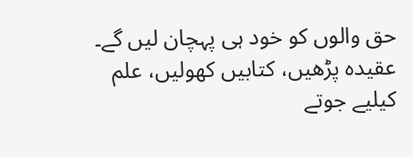حق والوں کو خود ہی پہچان لیں گے۔ عقیدہ پڑھیں، کتابیں کھولیں، علم کیلیے جوتے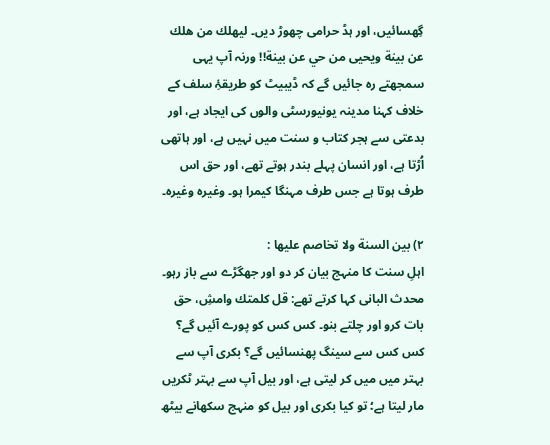گِھسائیں، اور ہڈ حرامی چھوڑ دیں۔ ليهلك من هلك عن بينة ويحيى من حي عن بينة!! ورنہ آپ یہی سمجھتے رہ جائیں گے کہ ڈیبیٹ کو طریقۂِ سلف کے خلاف کہنا مدینہ یونیورسٹی والوں کی ایجاد ہے، اور بدعتی سے ہجر کتاب و سنت میں نہیں ہے، اور ہاتھی اُڑتا ہے، اور انسان پہلے بندر ہوتے تھے، اور حق اس طرف ہوتا ہے جس طرف مہنگا کیمرا ہو۔ وغیرہ وغیرہ۔

٢) بين السنة ولا تخاصم عليها :
اہلِ سنت کا منہج بیان کر دو اور جھگڑے سے باز رہو۔ محدث البانی کہا کرتے تھے: قل كلمتك وامشِ، حق بات کرو اور چلتے بنو۔ کس کس کو پورے آئیں گے؟ کس کس سے سینگ پھنسائیں گے؟ بکری آپ سے بہتر میں میں کر لیتی ہے، اور بیل آپ سے بہتر ٹکریں مار لیتا ہے؛ تو کیا بکری اور بیل کو منہج سکھانے بیٹھ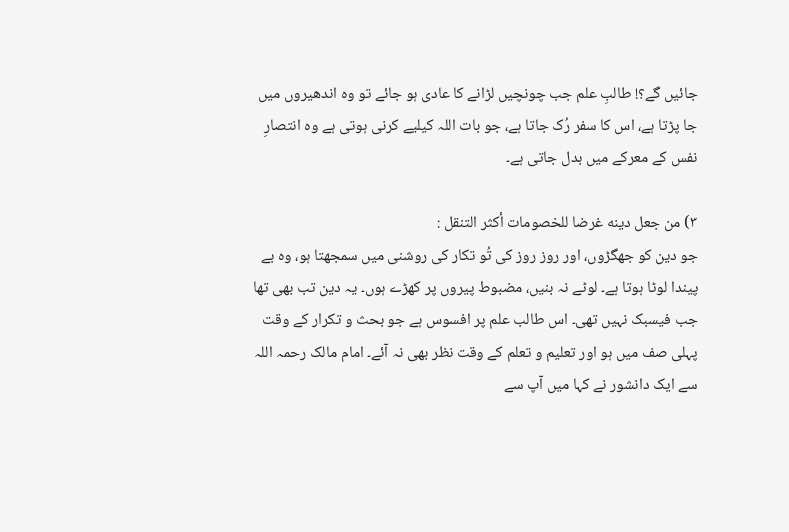جائیں گے؟! طالبِ علم جب چونچیں لڑانے کا عادی ہو جائے تو وہ اندھیروں میں جا پڑتا ہے، اس کا سفر رُک جاتا ہے، جو بات اللہ کیلیے کرنی ہوتی ہے وہ انتصارِ نفس کے معرکے میں بدل جاتی ہے۔

٣) من جعل دينه غرضا للخصومات أكثر التنقل :
جو دین کو جھگڑوں، اور روز روز کی تُو تکار کی روشنی میں سمجھتا ہو، وہ بے پیندا لوٹا ہوتا ہے۔ لوٹے نہ بنیں، مضبوط پیروں پر کھڑے ہوں۔ یہ دین تب بھی تھا جب فیسبک نہیں تھی۔ اس طالب علم پر افسوس ہے جو بحث و تکرار کے وقت پہلی صف میں ہو اور تعلیم و تعلم کے وقت نظر بھی نہ آئے۔ امام مالک رحمہ اللہ سے ایک دانشور نے کہا میں آپ سے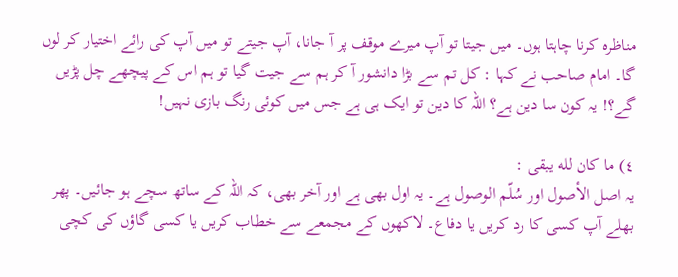مناظرہ کرنا چاہتا ہوں۔ میں جیتا تو آپ میرے موقف پر آ جانا، آپ جیتے تو میں آپ کی رائے اختیار کر لوں گا۔ امام صاحب نے کہا : کل تم سے بڑا دانشور آ کر ہم سے جیت گیا تو ہم اس کے پیچھے چل پڑیں گے؟! یہ کون سا دین ہے؟ اللہ کا دین تو ایک ہی ہے جس میں کوئی رنگ بازی نہیں!

٤) ما كان لله يبقى :
یہ اصل الأصول اور سُلّم الوصول ہے۔ یہ اول بھی ہے اور آخر بھی، کہ اللہ کے ساتھ سچے ہو جائیں۔ پھر بھلے آپ کسی کا رد کریں یا دفاع۔ لاکھوں کے مجمعے سے خطاب کریں یا کسی گاؤں کی کچی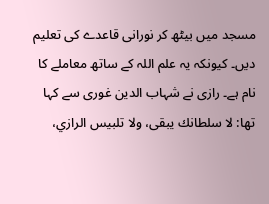مسجد میں بیٹھ کر نورانی قاعدے کی تعلیم دیں۔ کیونکہ یہ علم اللہ کے ساتھ معاملے کا نام ہے۔ رازی نے شہاب الدین غوری سے کہا تھا: لا سلطانك يبقى، ولا تلبيس الرازي،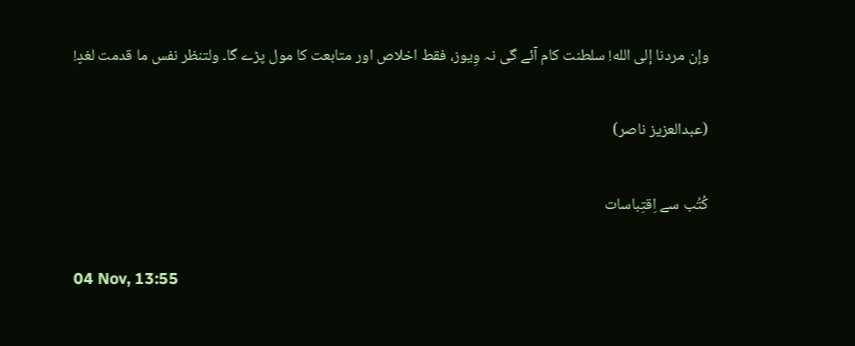وإن مردنا إلى الله! سلطنت کام آئے گی نہ وِیوز، فقط اخلاص اور متابعت کا مول پڑے گا۔ ولتنظر نفس ما قدمت لغدٍ!

(عبدالعزيز ناصر)

کُتُب سے اِقتِباسات

04 Nov, 13:55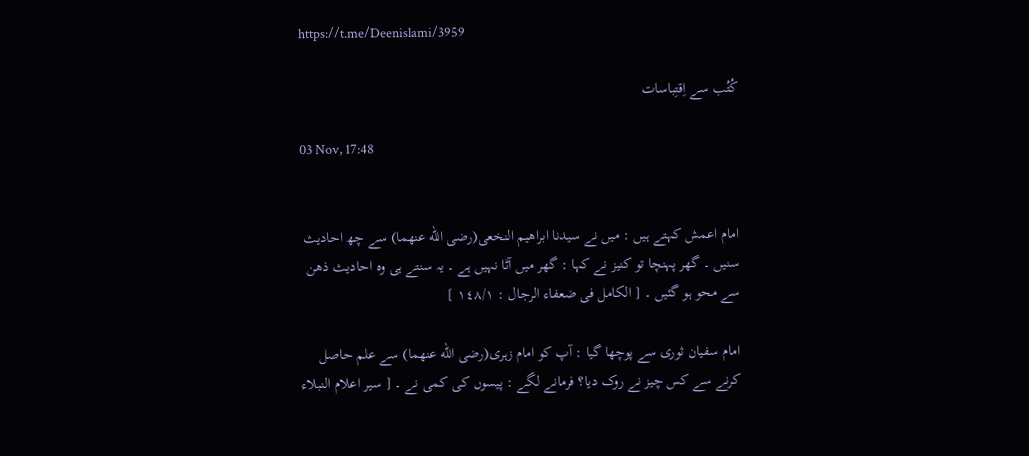https://t.me/Deenislami/3959

کُتُب سے اِقتِباسات

03 Nov, 17:48


امام اعمش کہتے ہیں : میں نے سیدنا ابراھیم النخعی(رضی الله عنھما) سے چھ احادیث سنیں ۔ گھر پہنچا تو کنیز نے کہا : گھر میں آٹا نہیں ہے ۔ یہ سنتے ہی وہ احادیث ذھن سے محو ہو گئیں ۔ [ الکامل فی ضعفاء الرجال : ١٤٨/١ ]

امام سفیان ثوری سے پوچھا گیا : آپ کو امام زہری(رضی الله عنھما) سے علم حاصل کرنے سے کس چیز نے روک دیا؟ فرمانے لگے : پیسوں کی کمی نے ۔ [ سیر اعلام النبلاء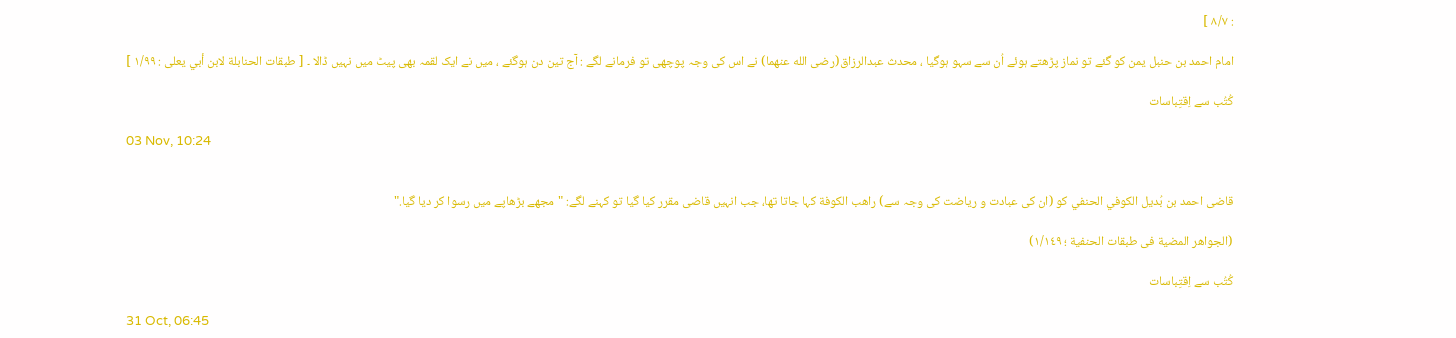: ٨/٧ ]

امام احمد بن حنبل یمن کو گئے تو نماز پڑھتے ہوئے اُن سے سہو ہوگیا ، محدث عبدالرزاق(رضی الله عنھما) نے اس کی وجہ پوچھی تو فرمانے لگے : آج تین دن ہوگئے ، میں نے ایک لقمہ بھی پیٹ میں نہیں ڈالا ۔ [ طبقات الحنابلة لابن أبي يعلى : ١/٩٩ ]

کُتُب سے اِقتِباسات

03 Nov, 10:24


قاضی احمد بن بُدیل الکوفي الحنفي کو (ان کی عبادت و ریاضت کی وجہ سے) راھب الکوفة کہا جاتا تھا، جب انہیں قاضی مقرر کیا گیا تو کہنے لگے: "مجھے بڑھاپے میں رسوا کر دیا گیا."

(الجواھر المضیة فی طبقات الحنفیة ؛ ١/١٤٩)

کُتُب سے اِقتِباسات

31 Oct, 06:45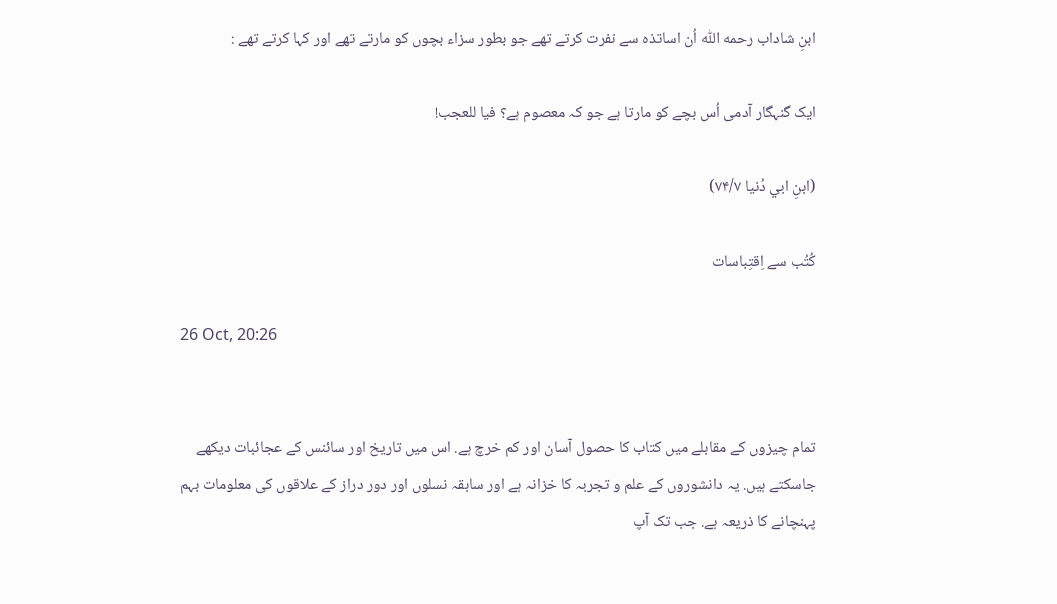ابنِ شاداب رحمه اللّٰه اُن اساتذہ سے نفرت کرتے تھے جو بطور سزاء بچوں کو مارتے تھے اور کہا کرتے تھے :

ایک گنہگار آدمی اُس بچے کو مارتا ہے جو کہ معصوم ہے؟ فیا للعجب!

(ابنِ ابي دُنیا ۷۴/۷)

کُتُب سے اِقتِباسات

26 Oct, 20:26


تمام چیزوں کے مقابلے میں کتاب کا حصول آسان اور کم خرچ ہے. اس میں تاریخ اور سائنس کے عجائبات دیکھے جاسکتے ہیں. یہ دانشوروں کے علم و تجربہ کا خزانہ ہے اور سابقہ نسلوں اور دور دراز کے علاقوں کی معلومات بہم پہنچانے کا ذریعہ ہے. جب تک آپ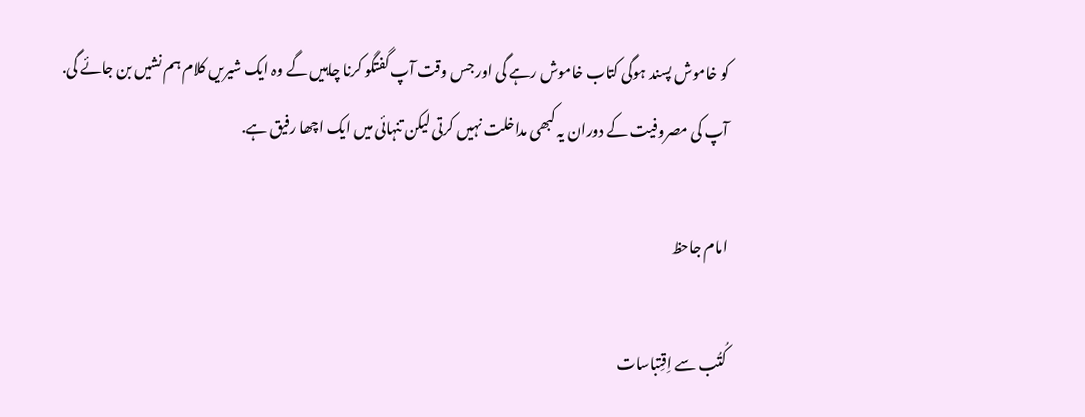کو خاموش پسند ہوگی کتاب خاموش رہے گی اور جس وقت آپ گفتگو کرنا چاہیں گے وہ ایک شیریں کلام ہم نشیں بن جائے گی. آپ کی مصروفیت کے دوران یہ کبھی مداخلت نہیں کرتی لیکن تنہائی میں ایک اچھا رفیق ہے.

امام جاحظ

کُتُب سے اِقتِباسات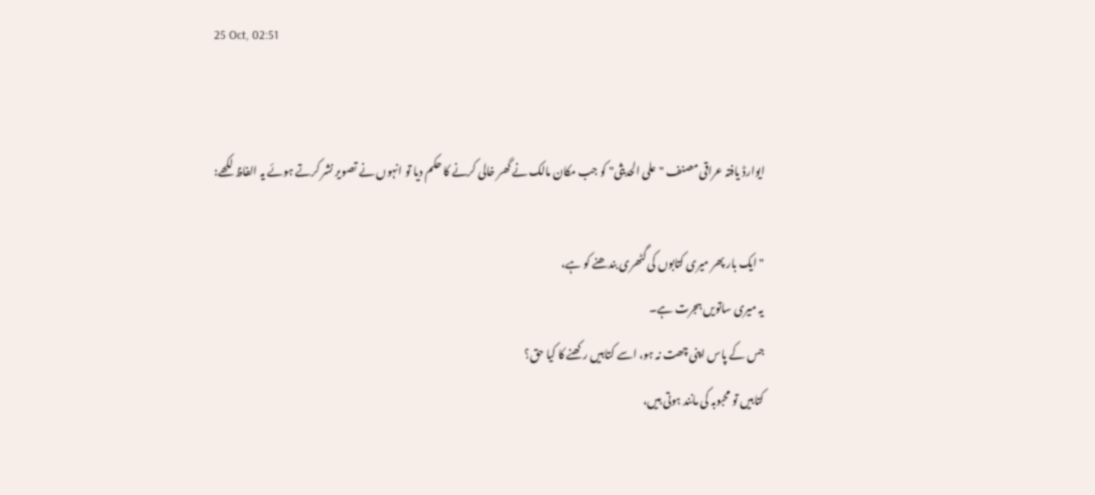25 Oct, 02:51


ایوارڈ یافتہ عراقی مصنف "علی الحدیثی" کو جب مکان مالک نے گھر خالی کرنے کا حکم دیا تو انہوں نے تصویر نشر کرتے ہوئے یہ الفاظ لکھے:

"ایک بار پھر میری کتابوں کی گٹھری بندھنے کو ہے،
یہ میری ساتویں ہجرت ہے۔
جس کے پاس اپنی چھت نہ ہو، اسے کتابیں رکھنے کا کیا حق؟
کتابیں تو محبوبہ کی مانند ہوتی ہیں،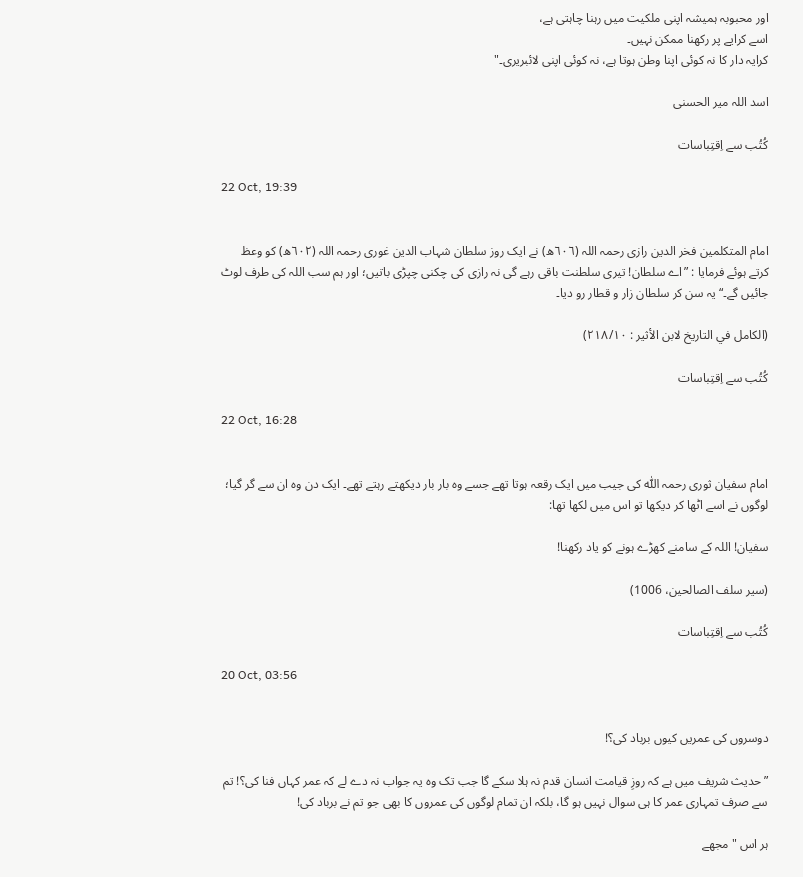اور محبوبہ ہمیشہ اپنی ملکیت میں رہنا چاہتی ہے،
اسے کرایے پر رکھنا ممکن نہیں۔
کرایہ دار کا نہ کوئی اپنا وطن ہوتا ہے، نہ کوئی اپنی لائبریری۔"

اسد اللہ میر الحسنی

کُتُب سے اِقتِباسات

22 Oct, 19:39


امام المتكلمين فخر الدین رازی رحمہ اللہ (٦٠٦ھ) نے ایک روز سلطان شہاب الدین غوری رحمہ اللہ (٦٠٢ھ) کو وعظ کرتے ہوئے فرمایا : ”اے سلطان! تیری سلطنت باقی رہے گی نہ رازی کی چکنی چپڑی باتیں؛ اور ہم سب اللہ کی طرف لوٹ جائیں گے۔“ یہ سن کر سلطان زار و قطار رو دیا۔

(الكامل في التاريخ لابن الأثير : ٢١٨/١٠)

کُتُب سے اِقتِباسات

22 Oct, 16:28


امام سفیان ثوری رحمہ اللّٰہ کی جیب میں ایک رقعہ ہوتا تھے جسے وہ بار بار دیکھتے رہتے تھے۔ ایک دن وہ ان سے گر گیا؛ لوگوں نے اسے اٹھا کر دیکھا تو اس میں لکھا تھا:

سفیان! اللہ کے سامنے کھڑے ہونے کو یاد رکھنا!

(سیر سلف الصالحین، 1006)

کُتُب سے اِقتِباسات

20 Oct, 03:56


دوسروں کی عمریں کیوں برباد کی؟!

”حدیث شریف میں ہے کہ روزِ قیامت انسان قدم نہ ہلا سکے گا جب تک وہ یہ جواب نہ دے لے کہ عمر کہاں فنا کی؟! تم سے صرف تمہاری عمر کا ہی سوال نہیں ہو گا، بلکہ ان تمام لوگوں کی عمروں کا بھی جو تم نے برباد کی!

ہر اس "مجھے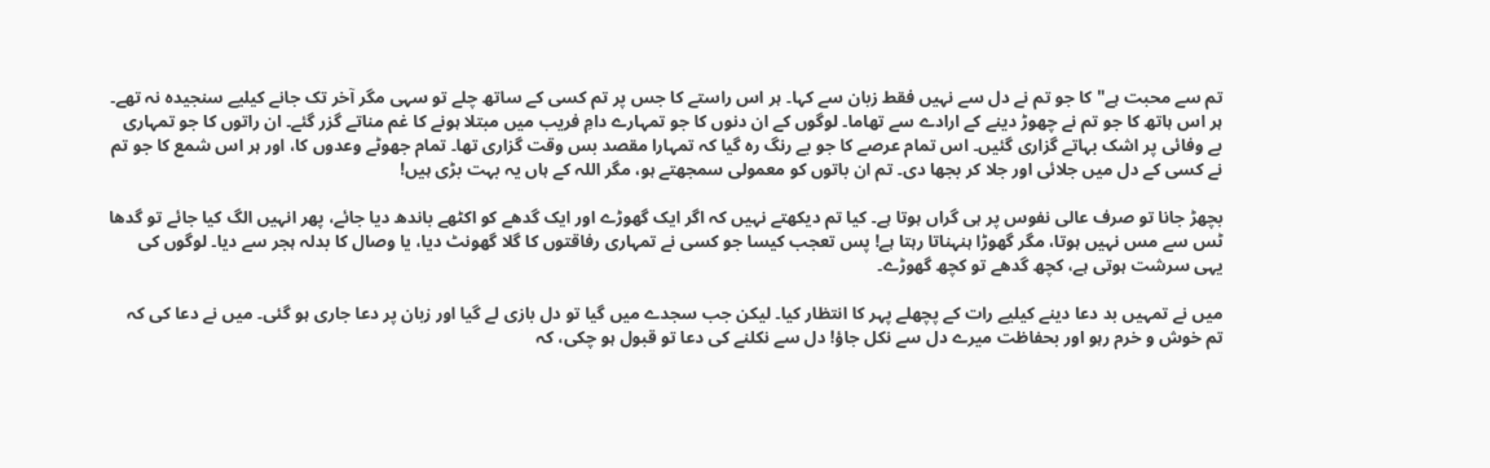تم سے محبت ہے" کا جو تم نے دل سے نہیں فقط زبان سے کہا۔ ہر اس راستے کا جس پر تم کسی کے ساتھ چلے تو سہی مگر آخر تک جانے کیلیے سنجیدہ نہ تھے۔ ہر اس ہاتھ کا جو تم نے چھوڑ دینے کے ارادے سے تھاما۔ لوگوں کے ان دنوں کا جو تمہارے دامِ فریب میں مبتلا ہونے کا غم مناتے گزر گئے۔ ان راتوں کا جو تمہاری بے وفائی پر اشک بہاتے گزاری گئیں۔ اس تمام عرصے کا جو بے رنگ رہ گیا کہ تمہارا مقصد بس وقت گزاری تھا۔ تمام جھوٹے وعدوں کا، اور ہر اس شمع کا جو تم نے کسی کے دل میں جلائی اور جلا کر بجھا دی۔ تم ان باتوں کو معمولی سمجھتے ہو، مگر اللہ کے ہاں یہ بہت بڑی ہیں!

بچھڑ جانا تو صرف عالی نفوس پر ہی گراں ہوتا ہے۔ کیا تم دیکھتے نہیں کہ اگر ایک گھوڑے اور ایک گدھے کو اکٹھے باندھ دیا جائے، پھر انہیں الگ کیا جائے تو گدھا ٹس سے مس نہیں ہوتا، مگر گھوڑا ہنہناتا رہتا ہے! پس تعجب کیسا جو کسی نے تمہاری رفاقتوں کا گلا گھونٹ دیا، یا وصال کا بدلہ ہجر سے دیا۔ لوگوں کی یہی سرشت ہوتی ہے، کچھ گدھے تو کچھ گھوڑے۔

میں نے تمہیں بد دعا دینے کیلیے رات کے پچھلے پہر کا انتظار کیا۔ لیکن جب سجدے میں گیا تو دل بازی لے گیا اور زبان پر دعا جاری ہو گئی۔ میں نے دعا کی کہ تم خوش و خرم رہو اور بحفاظت میرے دل سے نکل جاؤ! دل سے نکلنے کی دعا تو قبول ہو چکی، کہ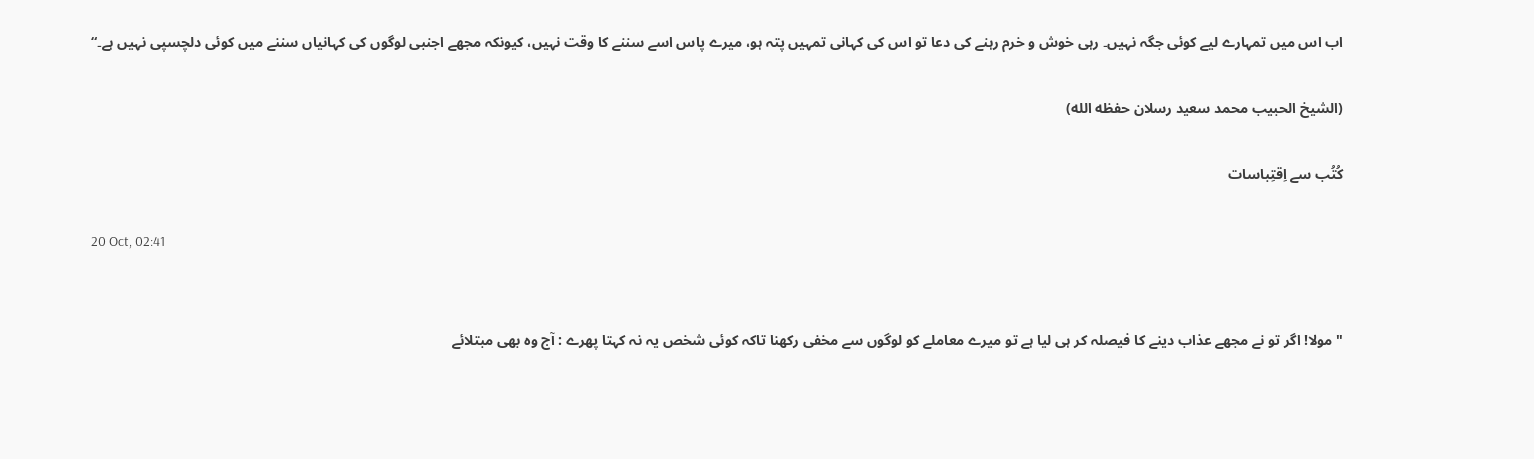اب اس میں تمہارے لیے کوئی جگہ نہیں۔ رہی خوش و خرم رہنے کی دعا تو اس کی کہانی تمہیں پتہ ہو، میرے پاس اسے سننے کا وقت نہیں، کیونکہ مجھے اجنبی لوگوں کی کہانیاں سننے میں کوئی دلچسپی نہیں ہے۔“

(الشيخ الحبيب محمد سعيد رسلان حفظه الله)

کُتُب سے اِقتِباسات

20 Oct, 02:41


"مولا! اگر تو نے مجھے عذاب دینے کا فیصلہ کر ہی لیا ہے تو میرے معاملے کو لوگوں سے مخفی رکھنا تاکہ کوئی شخص یہ نہ کہتا پھرے : آج وہ بھی مبتلائے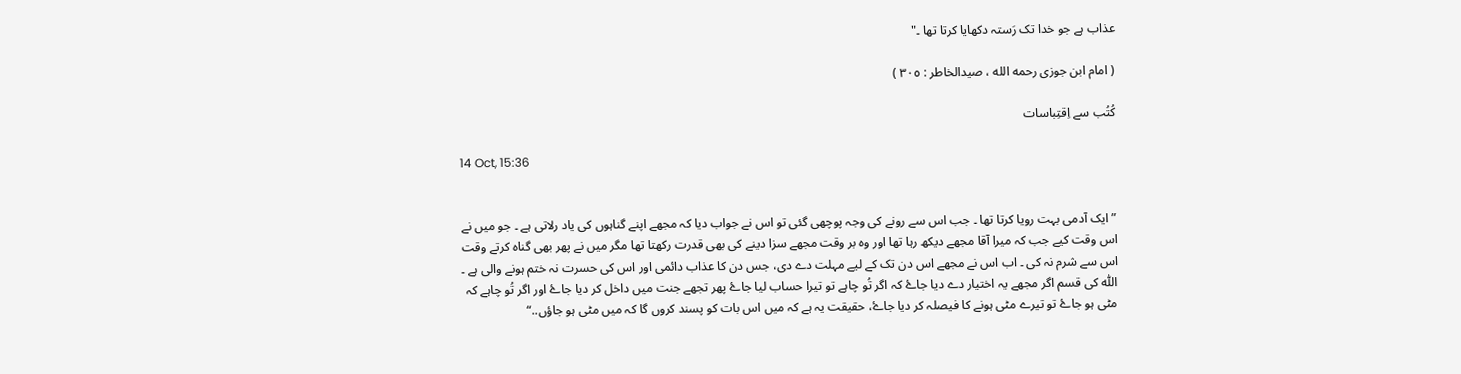عذاب ہے جو خدا تک رَستہ دکھایا کرتا تھا ۔"

( امام ابن جوزی رحمه الله ، صیدالخاطر : ٣٠٥ )

کُتُب سے اِقتِباسات

14 Oct, 15:36


”ایک آدمی بہت رویا کرتا تھا ۔ جب اس سے رونے کی وجہ پوچھی گئی تو اس نے جواب دیا کہ مجھے اپنے گناہوں کی یاد رلاتی ہے ۔ جو میں نے اس وقت کیے جب کہ میرا آقا مجھے دیکھ رہا تھا اور وہ بر وقت مجھے سزا دینے کی بھی قدرت رکھتا تھا مگر میں نے پھر بھی گناہ کرتے وقت اس سے شرم نہ کی ۔ اب اس نے مجھے اس دن تک کے لیے مہلت دے دی، جس دن کا عذاب دائمی اور اس کی حسرت نہ ختم ہونے والی ہے ۔ اللّٰه کی قسم اگر مجھے یہ اختیار دے دیا جاۓ کہ اگر تُو چاہے تو تیرا حساب لیا جاۓ پھر تجھے جنت میں داخل کر دیا جاۓ اور اگر تُو چاہے کہ مٹی ہو جاۓ تو تیرے مٹی ہونے کا فیصلہ کر دیا جاۓ، حقیقت یہ ہے کہ میں اس بات کو پسند کروں گا کہ میں مٹی ہو جاؤں..“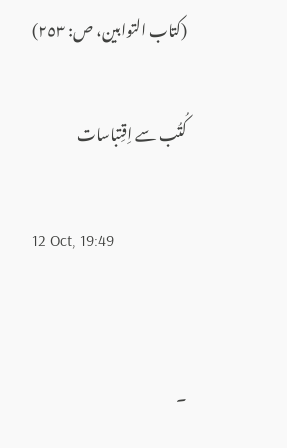(کتاب التوابین، ص: ٢٥٣)

کُتُب سے اِقتِباسات

12 Oct, 19:49


۔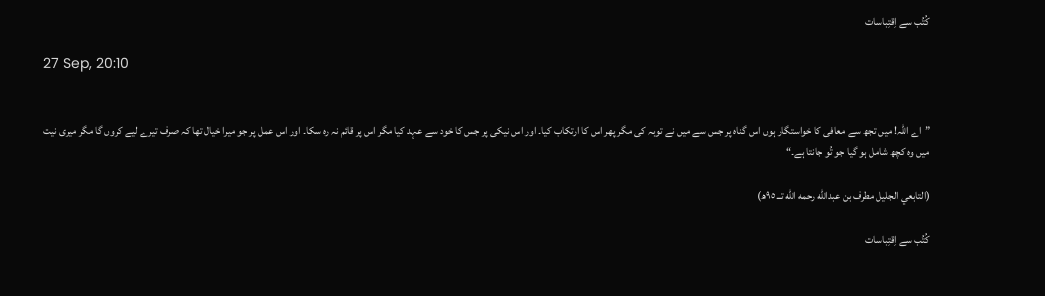کُتُب سے اِقتِباسات

27 Sep, 20:10


”اے اللہ! میں تجھ سے معافی کا خواستگار ہوں اس گناہ پر جس سے میں نے توبہ کی مگر پھر اس کا ارتکاب کیا۔ اور اس نیکی پر جس کا خود سے عہد کیا مگر اس پر قائم نہ رہ سکا۔ اور اس عمل پر جو میرا خیال تھا کہ صرف تیرے لیے کروں گا مگر میری نیت میں وہ کچھ شامل ہو گیا جو تُو جانتا ہے۔“

(التابعي الجليل مطرف بن عبدالله رحمه الله تــ ٩٥ھ)

کُتُب سے اِقتِباسات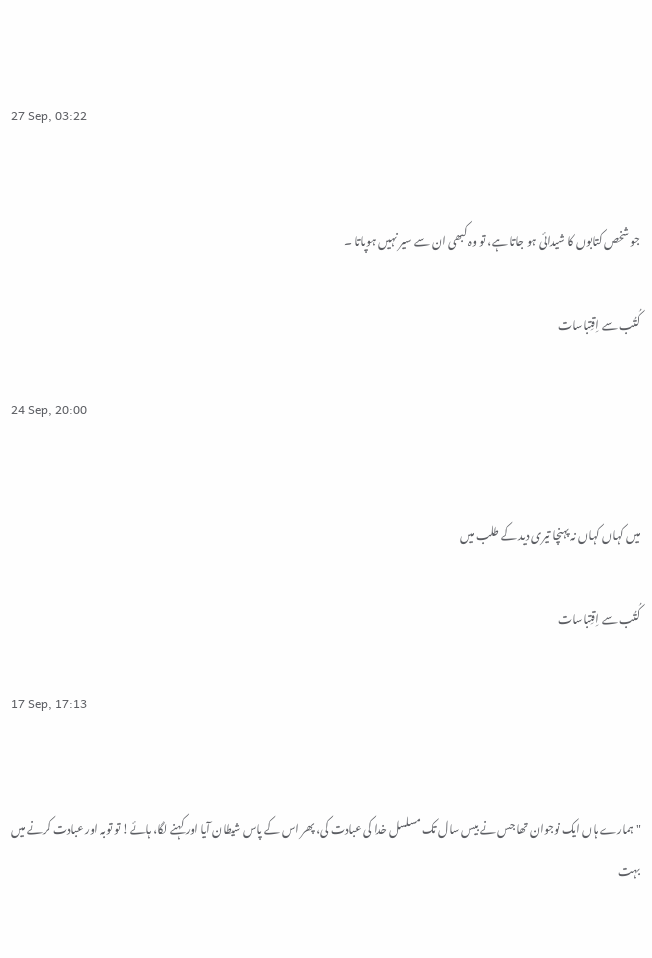27 Sep, 03:22


جو شخص کتابوں کا شیدائی ہو جاتا ہے، تو وہ کبھی ان سے سیر نہیں ہوپاتا ۔

کُتُب سے اِقتِباسات

24 Sep, 20:00


میں کہاں کہاں نہ پہنچا تیری دید کے طلب میں

کُتُب سے اِقتِباسات

17 Sep, 17:13


" ہمارے ہاں ایک نوجوان تھا جس نے بیس سال تک مسلسل خدا کی عبادت کی، پھر اس کے پاس شیطان آیا اور کہنے لگا، ہائے! تو توبہ اور عبادت کرنے میں بہت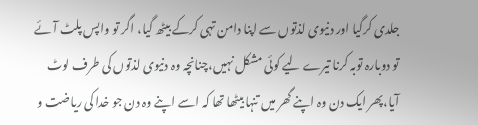جلدی کرگیا اور دنیوی لذتوں سے اپنا دامن تہی کرکے بیٹھ گیا، اگر تو واپس پلٹ آئے تو دوبارہ توبہ کرنا تیرے لیے کوئی مشکل نہیں،چنانچہ وہ دنیوی لذتوں کی طرف لوٹ آیا،پھر ایک دن وہ اپنے گھر میں تنہا بیٹھا تھا کہ اسے اپنے وہ دن جو خدا کی ریاضت و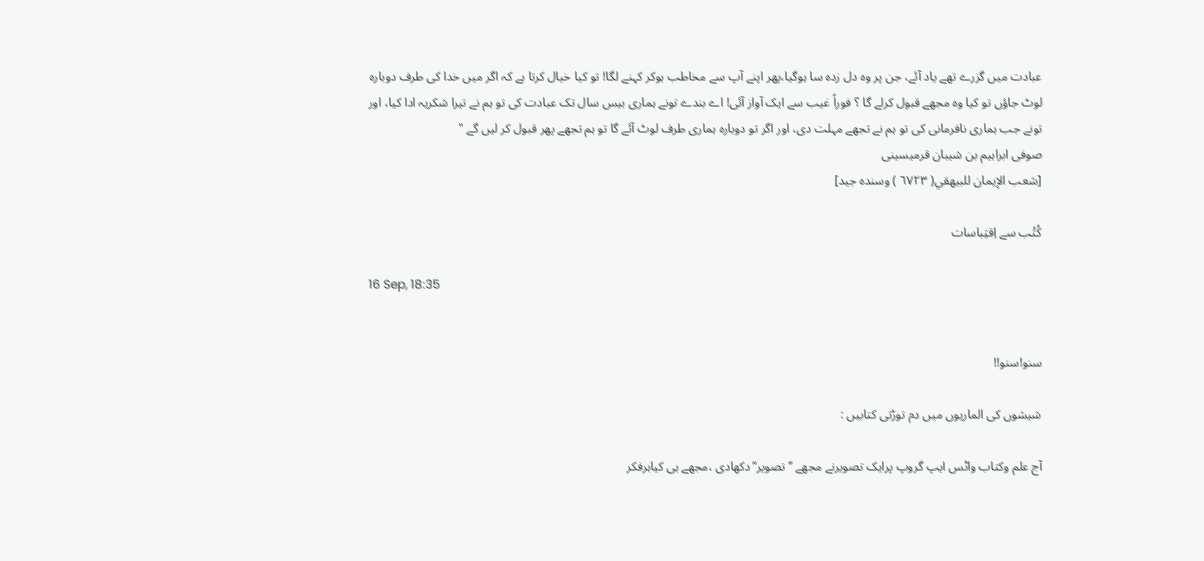عبادت میں گزرے تھے یاد آئے، جن پر وہ دل زدہ سا ہوگیا،پھر اپنے آپ سے مخاطب ہوکر کہنے لگا! تو کیا خیال کرتا ہے کہ اگر میں خدا کی طرف دوبارہ لوٹ جاؤں تو کیا وہ مجھے قبول کرلے گا ؟ فوراً غیب سے ایک آواز آئی! اے بندے تونے ہماری بیس سال تک عبادت کی تو ہم نے تیرا شکریہ ادا کیا، اور تونے جب ہماری نافرمانی کی تو ہم نے تجھے مہلت دی، اور اگر تو دوبارہ ہماری طرف لوٹ آئے گا تو ہم تجھے پھر قبول کر لیں گے "
صوفی ابراہیم بن شیبان قرمیسینی
[شعب الإيمان للبيهقي( ٦٧٢٣ ) وسنده جيد]

کُتُب سے اِقتِباسات

16 Sep, 18:35


سنو!سنو!!

شیشوں کی الماریوں میں دم توڑتی کتابیں :

آج علم وکتاب واٹس ایپ گروپ پرایک تصویرنے مجھے ’’تصویر‘’دکھادی ،مجھے ہی کیاہرفکر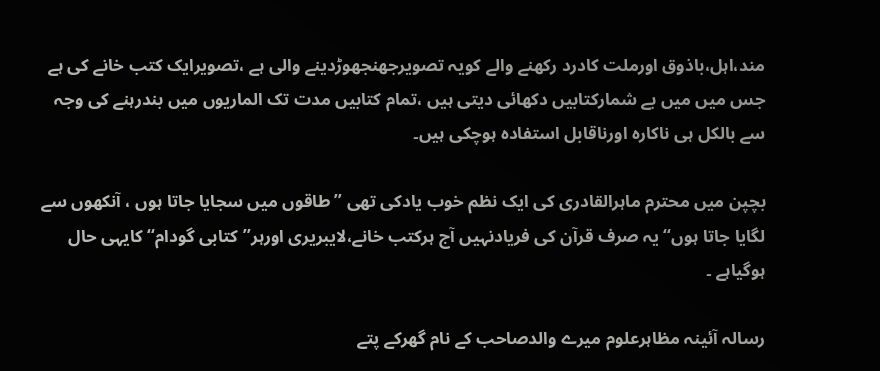مند،اہل،باذوق اورملت کادرد رکھنے والے کویہ تصویرجھنجھوڑدینے والی ہے ،تصویرایک کتب خانے کی ہے جس میں میں بے شمارکتابیں دکھائی دیتی ہیں ،تمام کتابیں مدت تک الماریوں میں بندرہنے کی وجہ سے بالکل ہی ناکارہ اورناقابل استفادہ ہوچکی ہیں۔

بچپن میں محترم ماہرالقادری کی ایک نظم خوب یادکی تھی ’’طاقوں میں سجایا جاتا ہوں ، آنکھوں سے لگایا جاتا ہوں‘‘یہ صرف قرآن کی فریادنہیں آج ہرکتب خانے،لایبریری اورہر’’کتابی گودام‘‘ کایہی حال ہوگیاہے ۔

رسالہ آئینہ مظاہرعلوم میرے والدصاحب کے نام گھرکے پتے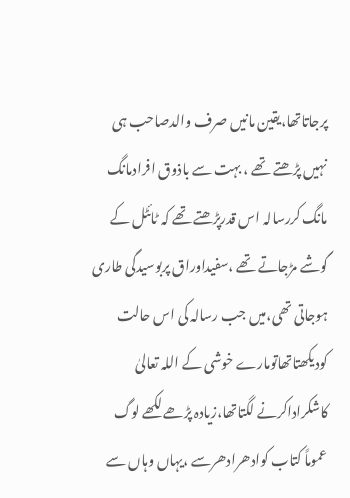پرجاتاتھا،یقین مانیں صرف والدصاحب ہی نہیں پڑھتے تھے ، بہت سے باذوق افرادمانگ مانگ کررسالہ اس قدرپڑھتے تھے کہ ٹائٹل کے گوشے مڑجاتے تھے ،سفیداوراق پربوسیدگی طاری ہوجاتی تھی،میں جب رسالہ کی اس حالت کودیکھتاتھاتومارے خوشی کے اللہ تعالیٰ کاشکراداکرنے لگتاتھا،زیادہ پڑھے لکھے لوگ عموماً کتاب کوادھرادھرسے ،یہاں وہاں سے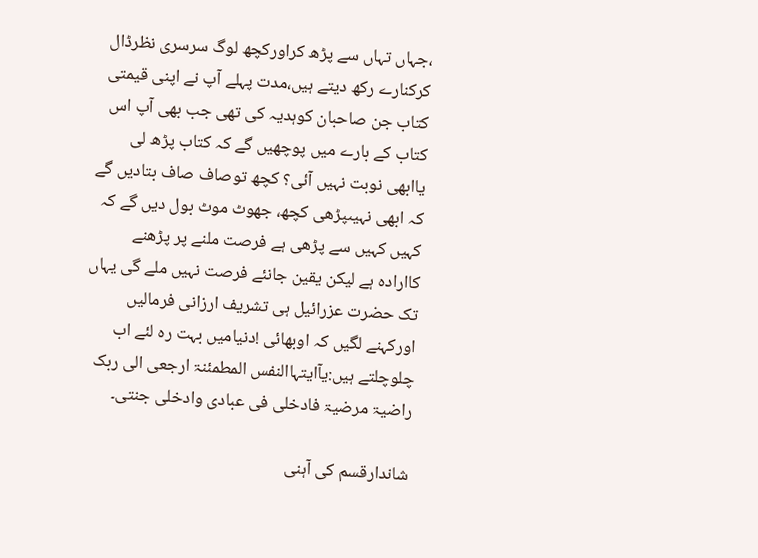،جہاں تہاں سے پڑھ کراورکچھ لوگ سرسری نظرڈال کرکنارے رکھ دیتے ہیں،مدت پہلے آپ نے اپنی قیمتی کتاب جن صاحبان کوہدیہ کی تھی جب بھی آپ اس کتاب کے بارے میں پوچھیں گے کہ کتاب پڑھ لی یاابھی نوبت نہیں آئی؟ کچھ توصاف صاف بتادیں گے کہ ابھی نہیںپڑھی کچھ، جھوٹ موٹ بول دیں گے کہ کہیں کہیں سے پڑھی ہے فرصت ملنے پر پڑھنے کاارادہ ہے لیکن یقین جانئے فرصت نہیں ملے گی یہاں تک حضرت عزرائیل ہی تشریف ارزانی فرمالیں اورکہنے لگیں کہ اوبھائی !دنیامیں بہت رہ لئے اب چلوچلتے ہیں:یآایتہاالنفس المطمئنۃ ارجعی الی ربک راضیۃ مرضیۃ فادخلی فی عبادی وادخلی جنتی۔

شاندارقسم کی آہنی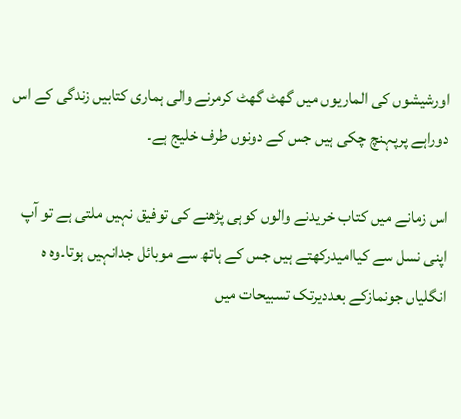اورشیشوں کی الماریوں میں گھٹ گھٹ کرمرنے والی ہماری کتابیں زندگی کے اس دوراہے پرپہنچ چکی ہیں جس کے دونوں طرف خلیج ہے۔

اس زمانے میں کتاب خریدنے والوں کوہی پڑھنے کی توفیق نہیں ملتی ہے تو آپ اپنی نسل سے کیاامیدرکھتے ہیں جس کے ہاتھ سے موبائل جدانہیں ہوتا۔وہ ہ انگلیاں جونمازکے بعددیرتک تسبیحات میں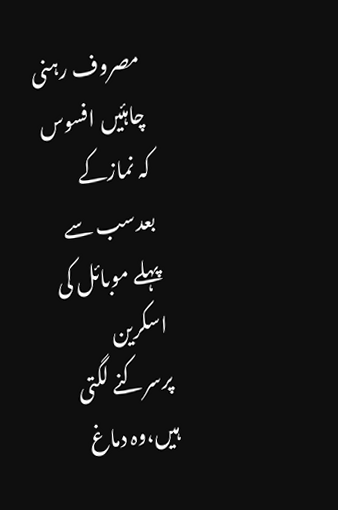مصروف رہنی چاہئیں افسوس کہ نمازکے بعدسب سے پہلے موبائل کی اسکرین پرسرکنے لگتی ہیں،وہ دماغ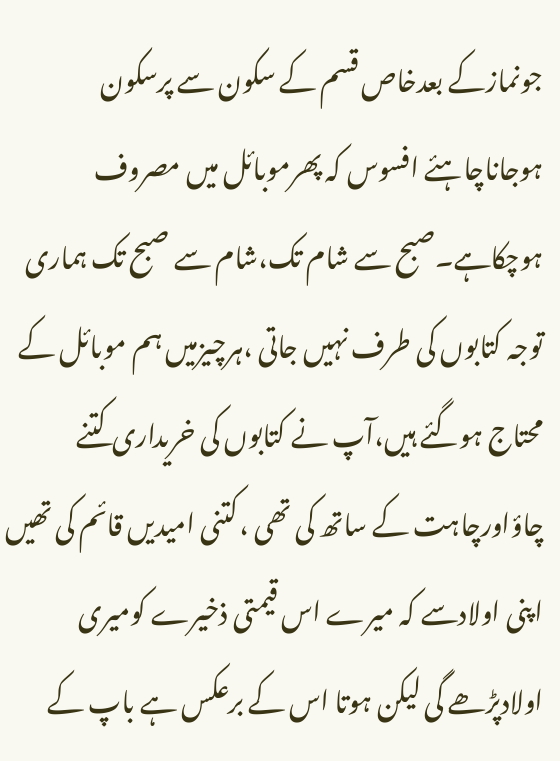جونمازکے بعدخاص قسم کے سکون سے پرسکون ہوجاناچاہئے افسوس کہ پھرموبائل میں مصروف ہوچکاہے۔صبح سے شام تک،شام سے صبح تک ہماری توجہ کتابوں کی طرف نہیں جاتی ،ہرچیزمیں ہم موبائل کے محتاج ہوگئے ہیں،آپ نے کتابوں کی خریداری کتنے چاؤاورچاہت کے ساتھ کی تھی ،کتنی امیدیں قائم کی تھیں اپنی اولادسے کہ میرے اس قیمتی ذخیرے کومیری اولادپڑھے گی لیکن ہوتا اس کے برعکس ہے باپ کے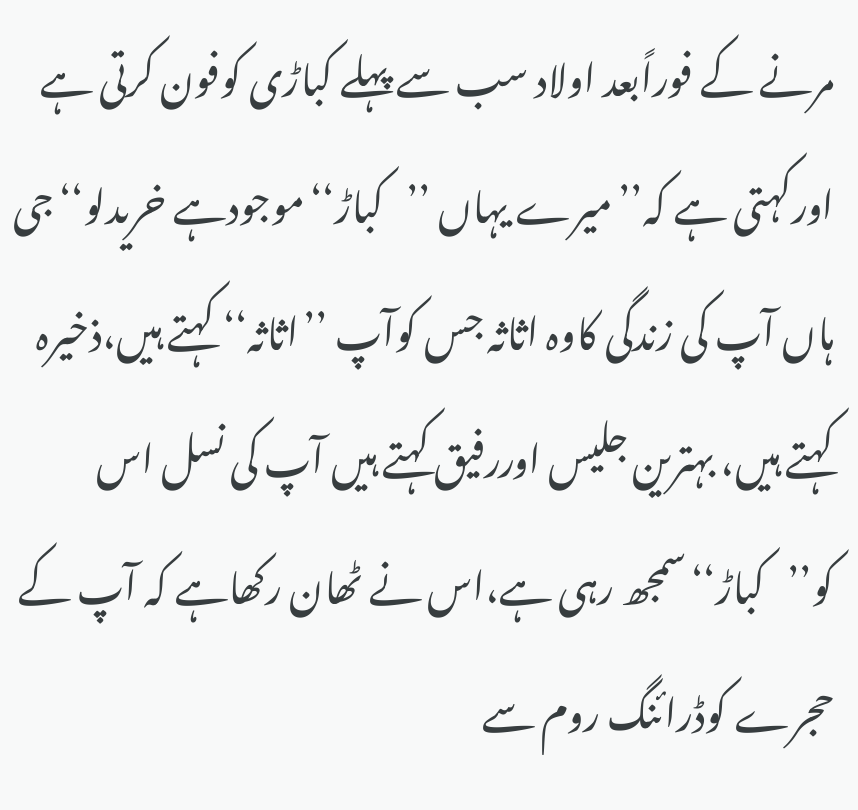مرنے کے فوراًبعد اولاد سب سے پہلے کباڑی کوفون کرتی ہے اورکہتی ہے کہ’’میرے یہاں ’’کباڑ‘‘موجودہے خریدلو‘‘جی ہاں آپ کی زندگی کاوہ اثاثہ جس کوآپ ’’اثاثہ‘‘ کہتے ہیں،ذخیرہ کہتے ہیں، بہترین جلیس اوررفیق کہتے ہیں آپ کی نسل اس کو’’کباڑ‘‘سمجھ رہی ہے،اس نے ٹھان رکھاہے کہ آپ کے حجرے کوڈرائنگ روم سے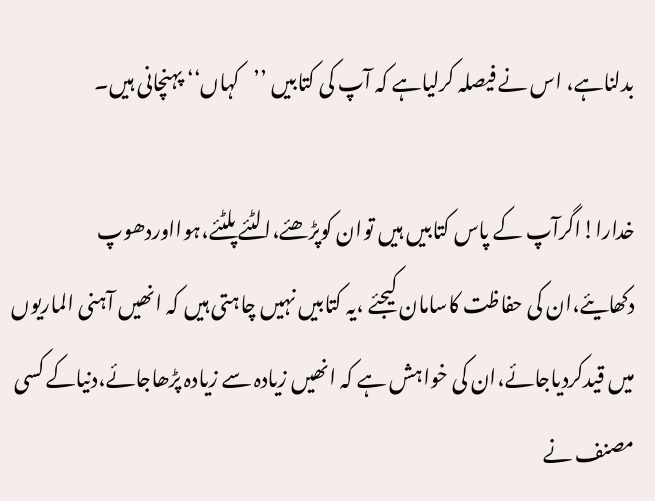بدلناہے، اس نے فیصلہ کرلیاہے کہ آپ کی کتابیں ’’کہاں‘‘ پہنچانی ہیں۔

خدارا!اگرآپ کے پاس کتابیں ہیں توان کوپڑھئے،الٹئے پلٹئے،ہوااوردھوپ دکھایئے،ان کی حفاظت کاسامان کیجئے ،یہ کتابیں نہیں چاہتی ہیں کہ انھیں آہنی الماریوں میں قیدکردیاجائے،ان کی خواہش ہے کہ انھیں زیادہ سے زیادہ پڑھاجائے،دنیاکے کسی مصنف نے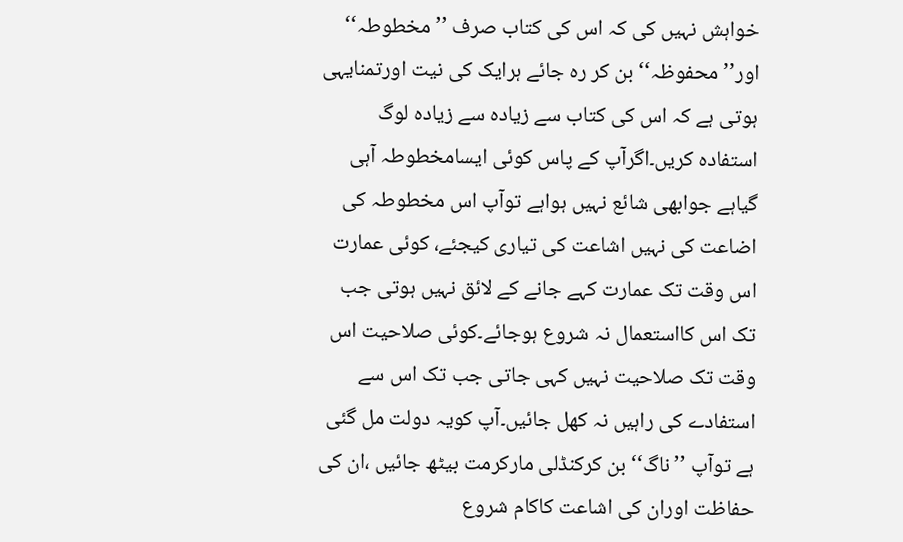خواہش نہیں کی کہ اس کی کتاب صرف ’’مخطوطہ‘‘ اور’’محفوظہ‘‘ بن کر رہ جائے ہرایک کی نیت اورتمنایہی ہوتی ہے کہ اس کی کتاب سے زیادہ سے زیادہ لوگ استفادہ کریں۔اگرآپ کے پاس کوئی ایسامخطوطہ آہی گیاہے جوابھی شائع نہیں ہواہے توآپ اس مخطوطہ کی اضاعت کی نہیں اشاعت کی تیاری کیجئے، کوئی عمارت اس وقت تک عمارت کہے جانے کے لائق نہیں ہوتی جب تک اس کااستعمال نہ شروع ہوجائے۔کوئی صلاحیت اس وقت تک صلاحیت نہیں کہی جاتی جب تک اس سے استفادے کی راہیں نہ کھل جائیں۔آپ کویہ دولت مل گئی ہے توآپ ’’ناگ‘‘ بن کرکنڈلی مارکرمت بیٹھ جائیں ،ان کی حفاظت اوران کی اشاعت کاکام شروع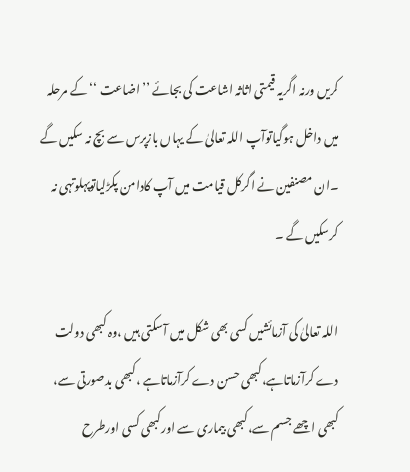کریں ورنہ اگریہ قیمتی اثاثہ اشاعت کی بجائے ’’اضاعت ‘‘کے مرحلہ میں داخل ہوگیاتوآپ اللہ تعالیٰ کے یہاں بازپرس سے بچ نہ سکیں گے ۔ان مصنفین نے اگرکل قیامت میں آپ کادامن پکڑلیاتوپہلوتہی نہ کرسکیں گے ۔

اللہ تعالیٰ کی آزمائشیں کسی بھی شکل میں آسکتی ہیں ،وہ کبھی دولت دے کرآزماتاہے،کبھی حسن دے کرآزماتاہے ،کبھی بدصورتی سے، کبھی اچھے جسم سے،کبھی بیماری سے اورکبھی کسی اورطرح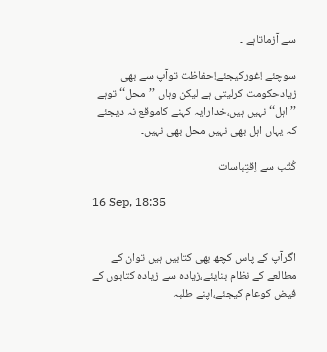سے آزماتاہے ۔

سوچئے !غورکیجئے!حفاظت توآپ سے بھی زیادحکومت کرلیتی ہے لیکن وہاں ’’محل‘‘ توہے ’’اہل‘‘ نہیں ہیں،خدارایہ کہنے کاموقع نہ دیجئے کہ یہاں اہل بھی نہیں محل بھی نہیں۔

کُتُب سے اِقتِباسات

16 Sep, 18:35


اگرآپ کے پاس کچھ بھی کتابیں ہیں توان کے مطالعے کے نظام بنایئے،زیادہ سے زیادہ کتابوں کے فیض کوعام کیجئے،اپنے طلبہ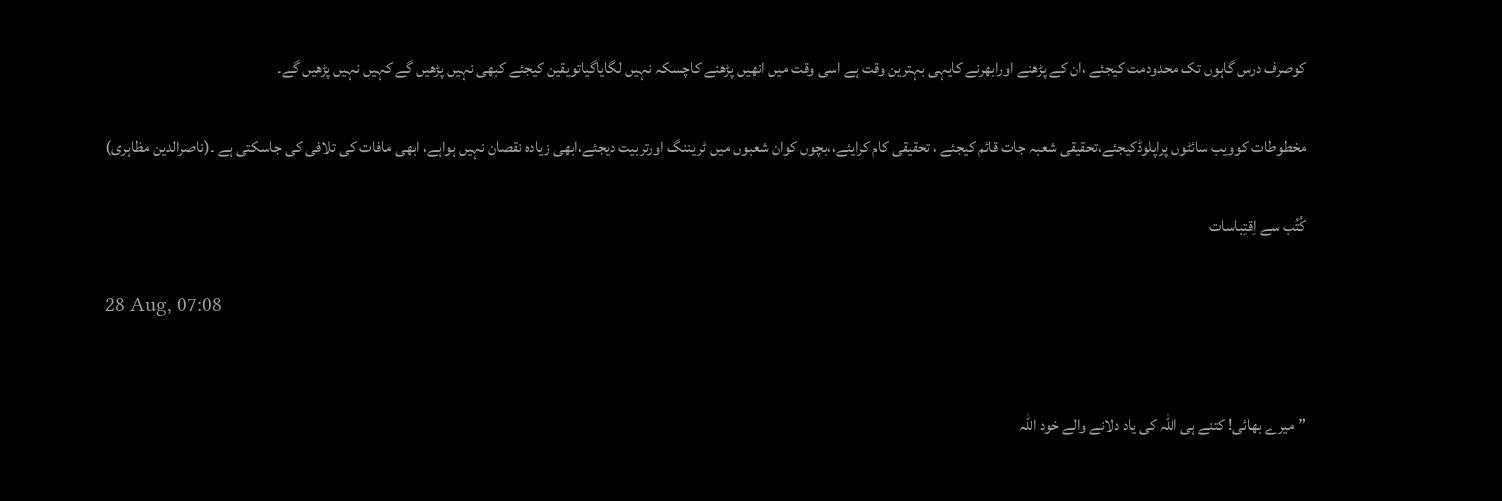کوصرف درس گاہوں تک محدودمت کیجئے ،ان کے پڑھنے اورابھرنے کایہی بہترین وقت ہے اسی وقت میں انھیں پڑھنے کاچسکہ نہیں لگایاگیاتویقین کیجئے کبھی نہیں پڑھیں گے کہیں نہیں پڑھیں گے۔

مخطوطات کوویب سائٹوں پراپلوڈکیجئے،تحقیقی شعبہ جات قائم کیجئے ، تحقیقی کام کرایئے،،بچوں کوان شعبوں میں ٹریننگ اورتربیت دیجئے،ابھی زیادہ نقصان نہیں ہواہے، ابھی مافات کی تلافی کی جاسکتی ہے ۔(ناصرالدین مظاہری)

کُتُب سے اِقتِباسات

28 Aug, 07:08


”میرے بھائی! کتنے ہی اللہ کی یاد دلانے والے خود اللہ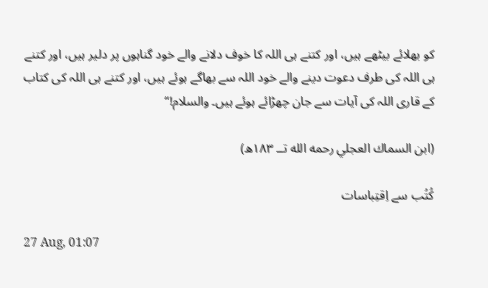کو بھلائے بیٹھے ہیں، اور کتنے ہی اللہ کا خوف دلانے والے خود گناہوں پر دلیر ہیں، اور کتنے ہی اللہ کی طرف دعوت دینے والے خود اللہ سے بھاگے ہوئے ہیں، اور کتنے ہی اللہ کی کتاب کے قاری اللہ کی آیات سے جان چھڑائے ہوئے ہیں۔ والسلام!“

(ابن السماك العجلي رحمه الله تــ ١٨٣ھ)

کُتُب سے اِقتِباسات

27 Aug, 01:07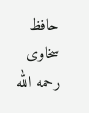حافظ سخاوی رحمه الله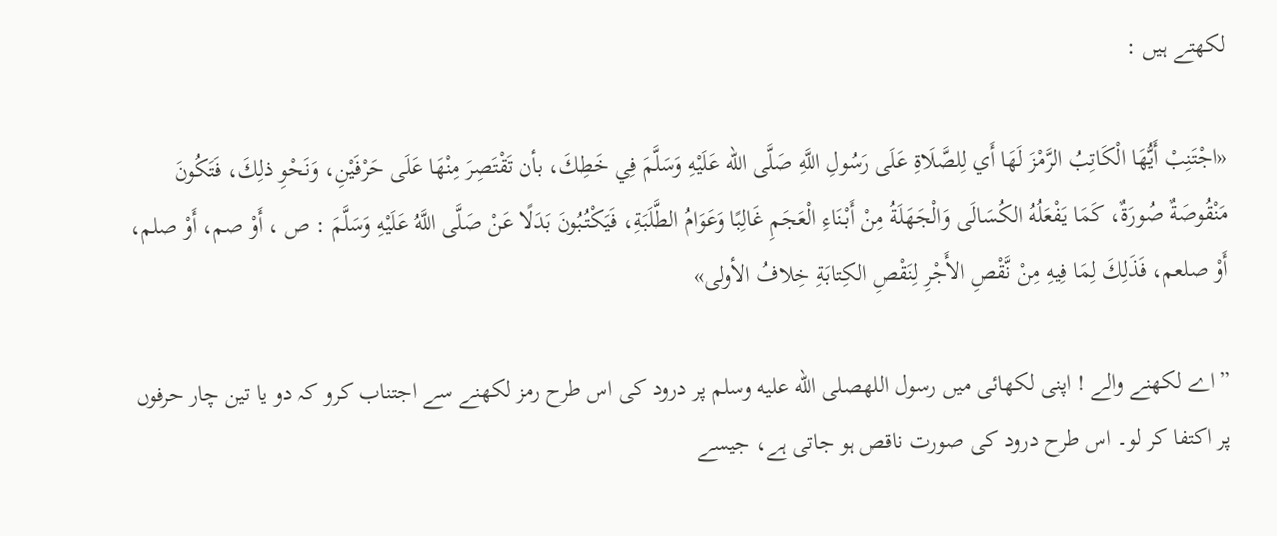لکھتے ہیں :

«اجْتَنِبْ أَيُّهَا الْكَاتِبُ الرَّمْزَ لَهَا أَي لِلصَّلَاةِ عَلَى رَسُولِ اللَّهِ صَلَّى الله عَلَيْهِ وَسَلَّمَ فِي خَطِكَ، بأن تَقْتَصِرَ مِنْهَا عَلَى حَرْفَيْنِ، وَنَحْوِ ذلِكَ، فَتَكُونَ مَنْقُوصَةٌ صُورَةٌ، كَمَا يَفْعَلُهُ الكُسَالَى وَالْجَهَلَةُ مِنْ أَبْنَاءِ الْعَجَمِ غَالِبًا وَعَوَامُ الطَّلَبَةِ، فَيَكْتُبُونَ بَدَلًا عَنْ صَلَّى اللَّهُ عَلَيْهِ وَسَلَّمَ : ص ، أَوْ صم، أَوْ صلم، أَوْ صلعم، فَذَلِكَ لِمَا فِيهِ مِنْ نَّقْصِ الأَجْرِ لِنَقْصِ الكِتابَةِ خِلافُ الأولى»

”اے لکھنے والے ! اپنی لکھائی میں رسول اللهصلى الله عليه وسلم پر درود کی اس طرح رمز لکھنے سے اجتناب کرو کہ دو یا تین چار حرفوں پر اکتفا کر لو۔ اس طرح درود کی صورت ناقص ہو جاتی ہے، جیسے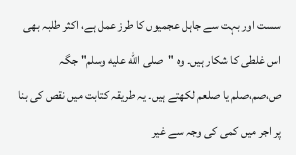سست اور بہت سے جاہل عجمیوں کا طرز عمل ہے، اکثر طلبہ بھی اس غلطی کا شکار ہیں۔ وہ "صلى الله عليه وسلم" جگہ ص،صم،صلم یا صلعم لکھتے ہیں۔ یہ طریقہ کتابت میں نقص کی بنا پر اجر میں کمی کی وجہ سے غیر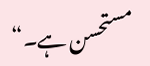مستحسن ہے۔“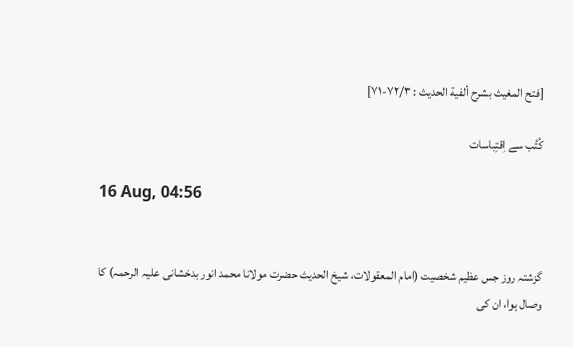[فتح المغيث بشرح ألفية الحديث : ٧٢/٣-٧١]

کُتُب سے اِقتِباسات

16 Aug, 04:56


گزشتہ روز جس عظیم شخصیت (امام المعقولات، شیخ الحدیث حضرت مولانا محمد انور بدخشانی علیہ الرحمہ) کا وصال ہوا، ان کی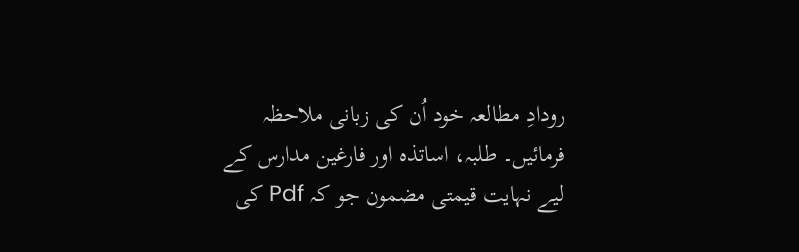رودادِ مطالعہ خود اُن کی زبانی ملاحظہ فرمائیں۔ طلبہ، اساتذہ اور فارغین مدارس کے لیے نہایت قیمتی مضمون جو کہ Pdf کی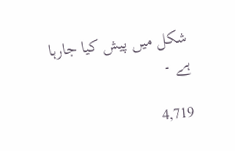شکل میں پیش کیا جارہا ہے ۔

4,719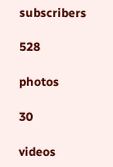subscribers

528

photos

30

videos